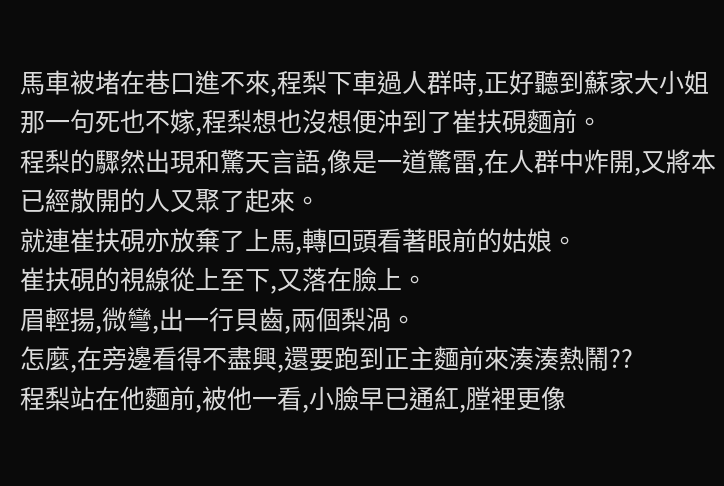馬車被堵在巷口進不來,程梨下車過人群時,正好聽到蘇家大小姐那一句死也不嫁,程梨想也沒想便沖到了崔扶硯麵前。
程梨的驟然出現和驚天言語,像是一道驚雷,在人群中炸開,又將本已經散開的人又聚了起來。
就連崔扶硯亦放棄了上馬,轉回頭看著眼前的姑娘。
崔扶硯的視線從上至下,又落在臉上。
眉輕揚,微彎,出一行貝齒,兩個梨渦。
怎麼,在旁邊看得不盡興,還要跑到正主麵前來湊湊熱鬧??
程梨站在他麵前,被他一看,小臉早已通紅,膛裡更像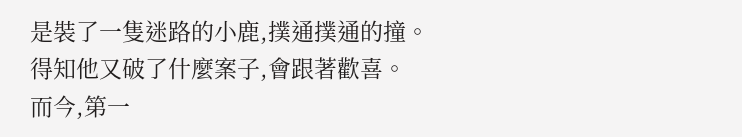是裝了一隻迷路的小鹿,撲通撲通的撞。
得知他又破了什麼案子,會跟著歡喜。
而今,第一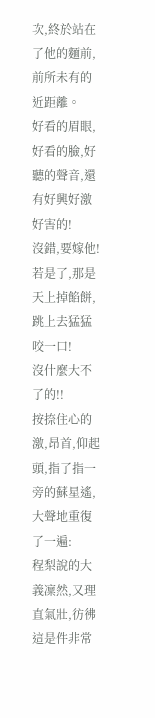次,終於站在了他的麵前,前所未有的近距離。
好看的眉眼,好看的臉,好聽的聲音,還有好興好激好害的!
沒錯,要嫁他!
若是了,那是天上掉餡餅,跳上去猛猛咬一口!
沒什麼大不了的!!
按捺住心的激,昂首,仰起頭,指了指一旁的蘇星遙,大聲地重復了一遍:
程梨說的大義凜然,又理直氣壯,彷彿這是件非常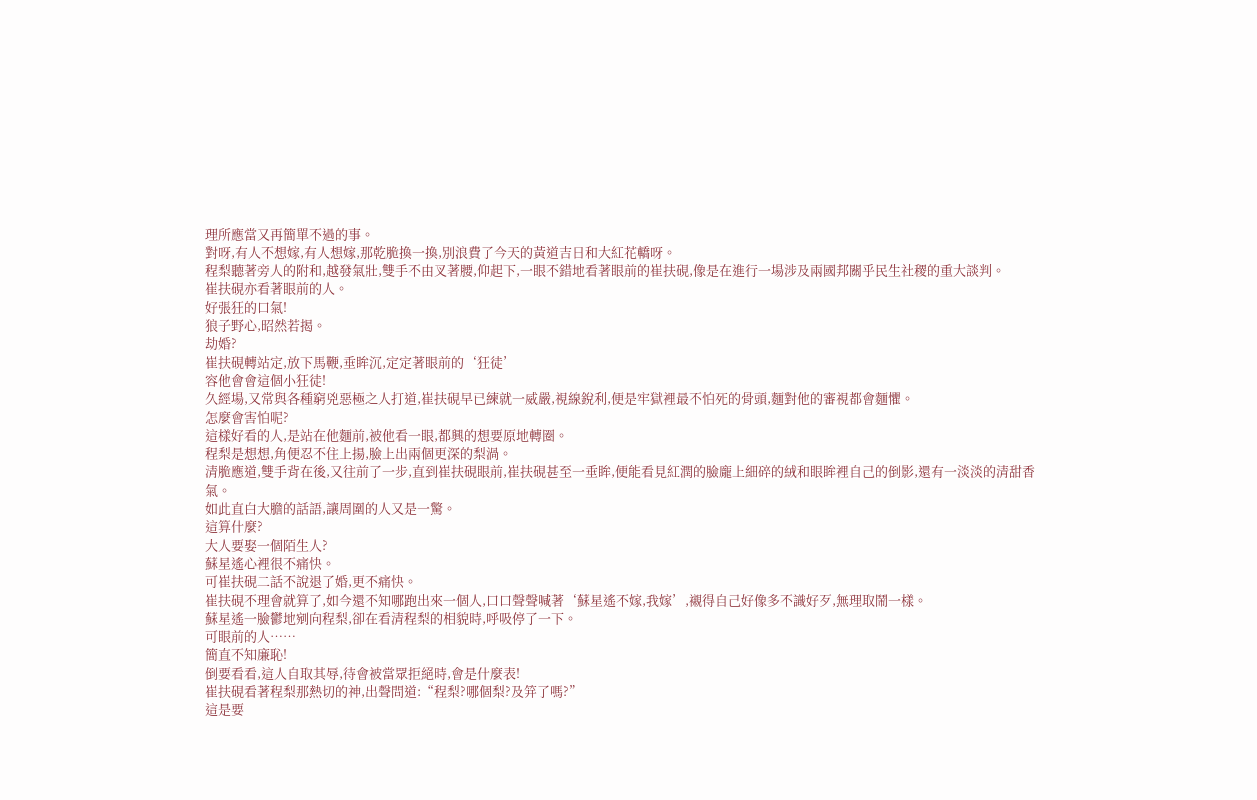理所應當又再簡單不過的事。
對呀,有人不想嫁,有人想嫁,那乾脆換一換,別浪費了今天的黃道吉日和大紅花轎呀。
程梨聽著旁人的附和,越發氣壯,雙手不由叉著腰,仰起下,一眼不錯地看著眼前的崔扶硯,像是在進行一場涉及兩國邦關乎民生社稷的重大談判。
崔扶硯亦看著眼前的人。
好張狂的口氣!
狼子野心,昭然若揭。
劫婚?
崔扶硯轉站定,放下馬鞭,垂眸沉,定定著眼前的‘狂徒’
容他會會這個小狂徒!
久經場,又常與各種窮兇惡極之人打道,崔扶硯早已練就一威嚴,視線銳利,便是牢獄裡最不怕死的骨頭,麵對他的審視都會麵懼。
怎麼會害怕呢?
這樣好看的人,是站在他麵前,被他看一眼,都興的想要原地轉圈。
程梨是想想,角便忍不住上揚,臉上出兩個更深的梨渦。
清脆應道,雙手背在後,又往前了一步,直到崔扶硯眼前,崔扶硯甚至一垂眸,便能看見紅潤的臉龐上細碎的絨和眼眸裡自己的倒影,還有一淡淡的清甜香氣。
如此直白大膽的話語,讓周圍的人又是一驚。
這算什麼?
大人要娶一個陌生人?
蘇星遙心裡很不痛快。
可崔扶硯二話不說退了婚,更不痛快。
崔扶硯不理會就算了,如今還不知哪跑出來一個人,口口聲聲喊著‘蘇星遙不嫁,我嫁’,襯得自己好像多不識好歹,無理取鬧一樣。
蘇星遙一臉鬱地剜向程梨,卻在看清程梨的相貌時,呼吸停了一下。
可眼前的人……
簡直不知廉恥!
倒要看看,這人自取其辱,待會被當眾拒絕時,會是什麼表!
崔扶硯看著程梨那熱切的神,出聲問道:“程梨?哪個梨?及笄了嗎?”
這是要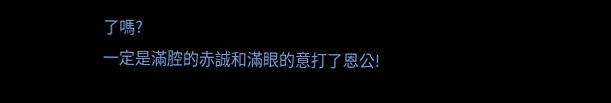了嗎?
一定是滿腔的赤誠和滿眼的意打了恩公!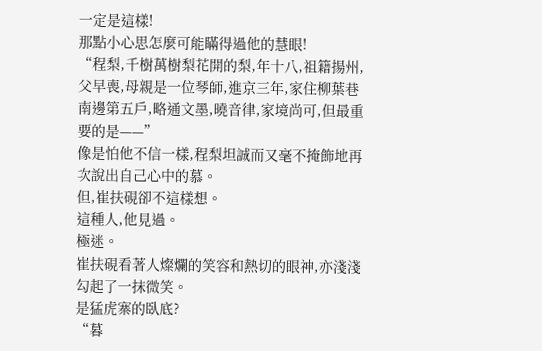一定是這樣!
那點小心思怎麼可能瞞得過他的慧眼!
“程梨,千樹萬樹梨花開的梨,年十八,祖籍揚州,父早喪,母親是一位琴師,進京三年,家住柳葉巷南邊第五戶,略通文墨,曉音律,家境尚可,但最重要的是——”
像是怕他不信一樣,程梨坦誠而又毫不掩飾地再次說出自己心中的慕。
但,崔扶硯卻不這樣想。
這種人,他見過。
極迷。
崔扶硯看著人燦爛的笑容和熱切的眼神,亦淺淺勾起了一抹微笑。
是猛虎寨的臥底?
“暮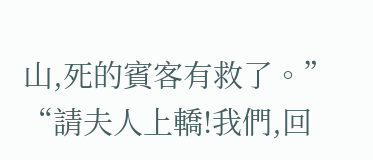山,死的賓客有救了。”
“請夫人上轎!我們,回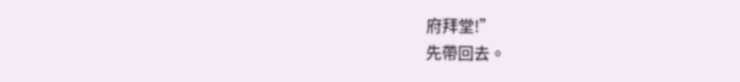府拜堂!”
先帶回去。